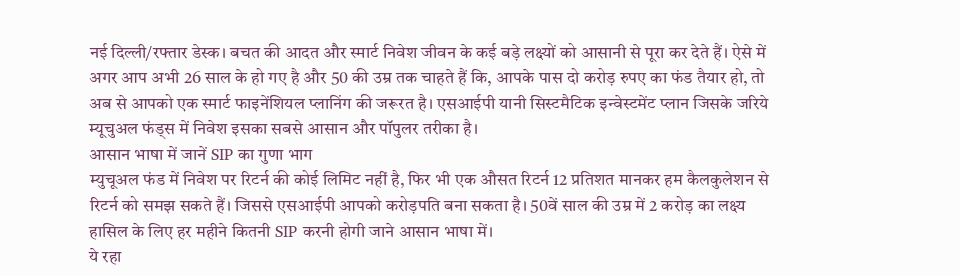नई दिल्ली/रफ्तार डेस्क। बचत की आदत और स्मार्ट निवेश जीवन के कई बड़े लक्ष्यों को आसानी से पूरा कर देते हैं। ऐसे में अगर आप अभी 26 साल के हो गए है और 50 की उम्र तक चाहते हैं कि, आपके पास दो करोड़ रुपए का फंड तैयार हो, तो अब से आपको एक स्मार्ट फाइनेंशियल प्लानिंग की जरूरत है। एसआईपी यानी सिस्टमैटिक इन्वेस्टमेंट प्लान जिसके जरिये म्यूचुअल फंड्स में निवेश इसका सबसे आसान और पॉपुलर तरीका है।
आसान भाषा में जानें SIP का गुणा भाग
म्युचूअल फंड में निवेश पर रिटर्न की कोई लिमिट नहीं है, फिर भी एक औसत रिटर्न 12 प्रतिशत मानकर हम कैलकुलेशन से रिटर्न को समझ सकते हैं। जिससे एसआईपी आपको करोड़पति बना सकता है। 50वें साल की उम्र में 2 करोड़ का लक्ष्य हासिल के लिए हर महीने कितनी SIP करनी होगी जाने आसान भाषा में।
ये रहा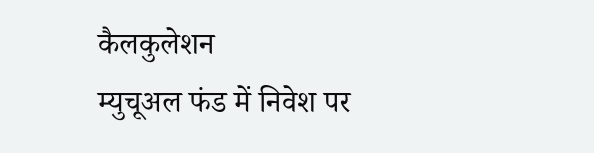कैलकुलेशन
म्युचूअल फंड में निवेश पर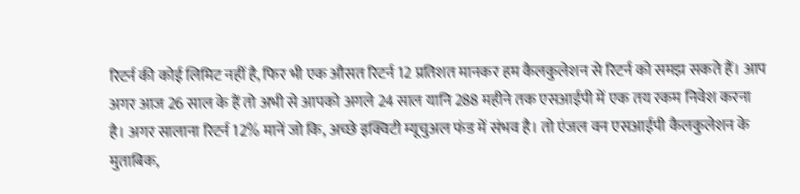रिटर्न की कोई लिमिट नहीं है, फिर भी एक औसत रिटर्न 12 प्रतिशत मानकर हम कैलकुलेशन से रिटर्न को समझ सकते हैं। आप अगर आज 26 साल के हैं तो अभी से आपको अगले 24 साल यानि 288 महीने तक एसआईपी में एक तय रकम निवेश करना है। अगर सालाना रिटर्न 12% मानें जो कि, अच्छे इक्विटी म्यूचुअल फंड में संभव है। तो एंजल वन एसआईपी कैलकुलेशन के मुताबिक,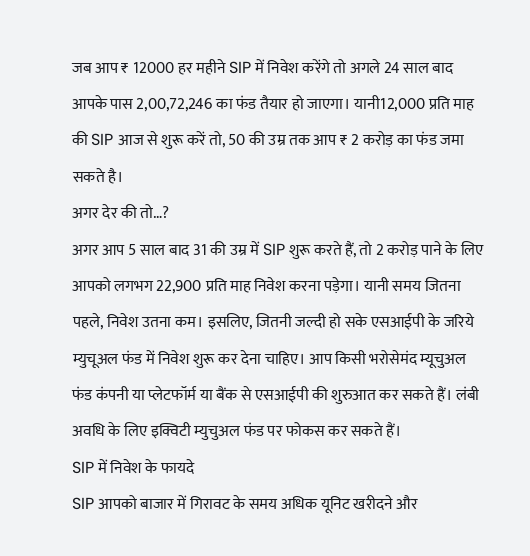जब आप ₹ 12000 हर महीने SIP में निवेश करेंगे तो अगले 24 साल बाद आपके पास 2,00,72,246 का फंड तैयार हो जाएगा। यानी12,000 प्रति माह की SIP आज से शुरू करें तो, 50 की उम्र तक आप ₹ 2 करोड़ का फंड जमा सकते है।
अगर देर की तो…?
अगर आप 5 साल बाद 31 की उम्र में SIP शुरू करते हैं, तो 2 करोड़ पाने के लिए आपको लगभग 22,900 प्रति माह निवेश करना पड़ेगा। यानी समय जितना पहले, निवेश उतना कम। इसलिए, जितनी जल्दी हो सके एसआईपी के जरिये म्युचूअल फंड में निवेश शुरू कर देना चाहिए। आप किसी भरोसेमंद म्यूचुअल फंड कंपनी या प्लेटफॉर्म या बैंक से एसआईपी की शुरुआत कर सकते हैं। लंबी अवधि के लिए इक्विटी म्युचुअल फंड पर फोकस कर सकते हैं।
SIP में निवेश के फायदे
SIP आपको बाजार में गिरावट के समय अधिक यूनिट खरीदने और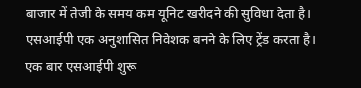बाजार में तेजी के समय कम यूनिट खरीदने की सुविधा देता है। एसआईपी एक अनुशासित निवेशक बनने के लिए ट्रेंड करता है। एक बार एसआईपी शुरू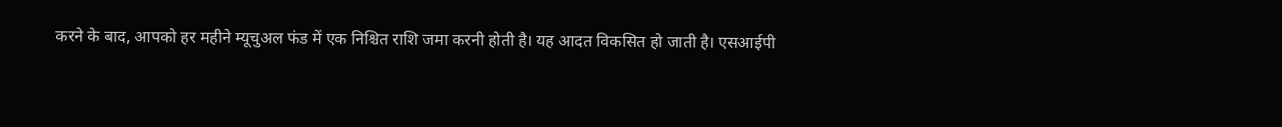करने के बाद, आपको हर महीने म्यूचुअल फंड में एक निश्चित राशि जमा करनी होती है। यह आदत विकसित हो जाती है। एसआईपी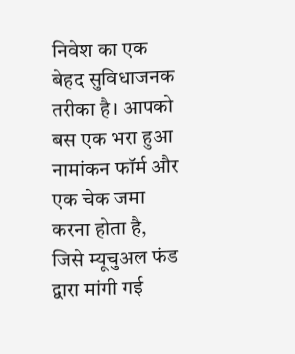निवेश का एक बेहद सुविधाजनक तरीका है। आपको बस एक भरा हुआ नामांकन फॉर्म और एक चेक जमा करना होता है, जिसे म्यूचुअल फंड द्वारा मांगी गई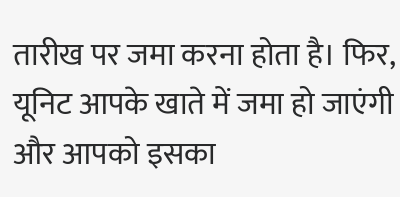तारीख पर जमा करना होता है। फिर, यूनिट आपके खाते में जमा हो जाएंगी और आपको इसका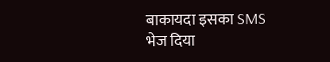बाकायदा इसका SMS भेज दिया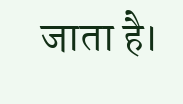जाता है।